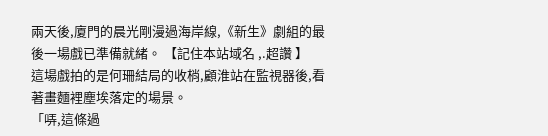兩天後,廈門的晨光剛漫過海岸線,《新生》劇組的最後一場戲已準備就緒。 【記住本站域名 ,.超讚 】
這場戲拍的是何珊結局的收梢,顧淮站在監視器後,看著畫麵裡塵埃落定的場景。
「哢,這條過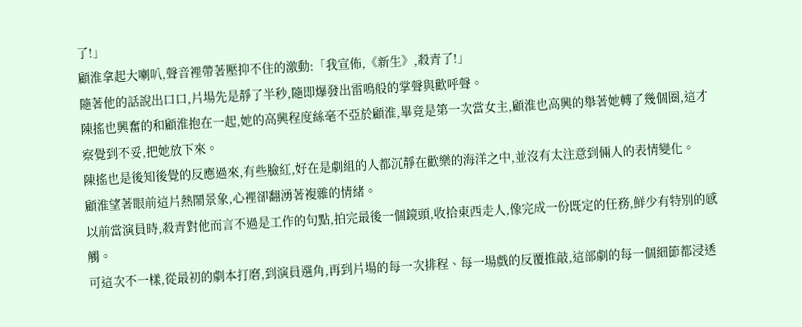了!」
顧淮拿起大喇叭,聲音裡帶著壓抑不住的激動:「我宣佈,《新生》,殺青了!」
隨著他的話說出口口,片場先是靜了半秒,隨即爆發出雷鳴般的掌聲與歡呼聲。
陳搖也興奮的和顧淮抱在一起,她的高興程度絲毫不亞於顧淮,畢竟是第一次當女主,顧淮也高興的舉著她轉了幾個圈,這才察覺到不妥,把她放下來。
陳搖也是後知後覺的反應過來,有些臉紅,好在是劇組的人都沉靜在歡樂的海洋之中,並沒有太注意到倆人的表情變化。
顧淮望著眼前這片熱鬧景象,心裡卻翻湧著複雜的情緒。
以前當演員時,殺青對他而言不過是工作的句點,拍完最後一個鏡頭,收拾東西走人,像完成一份既定的任務,鮮少有特別的感觸。
可這次不一樣,從最初的劇本打磨,到演員選角,再到片場的每一次排程、每一場戲的反覆推敲,這部劇的每一個細節都浸透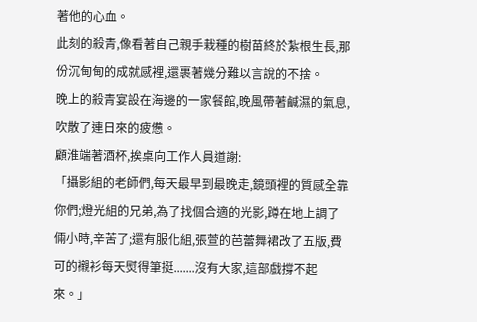著他的心血。
此刻的殺青,像看著自己親手栽種的樹苗終於紮根生長,那份沉甸甸的成就感裡,還裹著幾分難以言說的不捨。
晚上的殺青宴設在海邊的一家餐館,晚風帶著鹹濕的氣息,吹散了連日來的疲憊。
顧淮端著酒杯,挨桌向工作人員道謝:
「攝影組的老師們,每天最早到最晚走,鏡頭裡的質感全靠你們;燈光組的兄弟,為了找個合適的光影,蹲在地上調了倆小時,辛苦了;還有服化組,張萱的芭蕾舞裙改了五版,費可的襯衫每天熨得筆挺.......沒有大家,這部戲撐不起來。」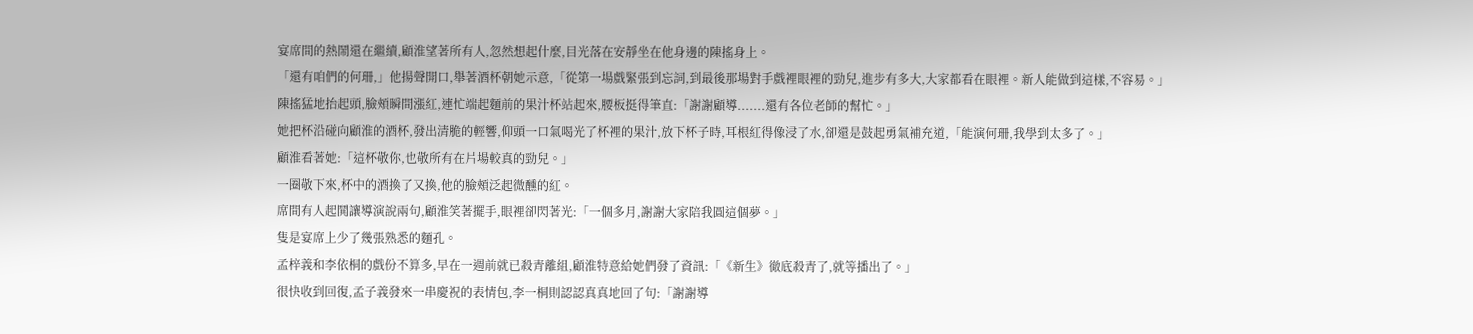宴席間的熱鬧還在繼續,顧淮望著所有人,忽然想起什麼,目光落在安靜坐在他身邊的陳搖身上。
「還有咱們的何珊,」他揚聲開口,舉著酒杯朝她示意,「從第一場戲緊張到忘詞,到最後那場對手戲裡眼裡的勁兒,進步有多大,大家都看在眼裡。新人能做到這樣,不容易。」
陳搖猛地抬起頭,臉頰瞬間漲紅,連忙端起麵前的果汁杯站起來,腰板挺得筆直:「謝謝顧導.......還有各位老師的幫忙。」
她把杯沿碰向顧淮的酒杯,發出清脆的輕響,仰頭一口氣喝光了杯裡的果汁,放下杯子時,耳根紅得像浸了水,卻還是鼓起勇氣補充道,「能演何珊,我學到太多了。」
顧淮看著她:「這杯敬你,也敬所有在片場較真的勁兒。」
一圈敬下來,杯中的酒換了又換,他的臉頰泛起微醺的紅。
席間有人起鬨讓導演說兩句,顧淮笑著擺手,眼裡卻閃著光:「一個多月,謝謝大家陪我圓這個夢。」
隻是宴席上少了幾張熟悉的麵孔。
孟梓義和李依桐的戲份不算多,早在一週前就已殺青離組,顧淮特意給她們發了資訊:「《新生》徹底殺青了,就等播出了。」
很快收到回復,孟子義發來一串慶祝的表情包,李一桐則認認真真地回了句:「謝謝導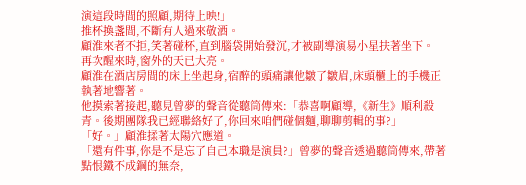演這段時間的照顧,期待上映!」
推杯換盞間,不斷有人過來敬酒。
顧淮來者不拒,笑著碰杯,直到腦袋開始發沉,才被副導演易小星扶著坐下。
再次醒來時,窗外的天已大亮。
顧淮在酒店房間的床上坐起身,宿醉的頭痛讓他皺了皺眉,床頭櫃上的手機正執著地響著。
他摸索著接起,聽見曾夢的聲音從聽筒傳來:「恭喜啊顧導,《新生》順利殺青。後期團隊我已經聯絡好了,你回來咱們碰個麵,聊聊剪輯的事?」
「好。」顧淮揉著太陽穴應道。
「還有件事,你是不是忘了自己本職是演員?」曾夢的聲音透過聽筒傳來,帶著點恨鐵不成鋼的無奈,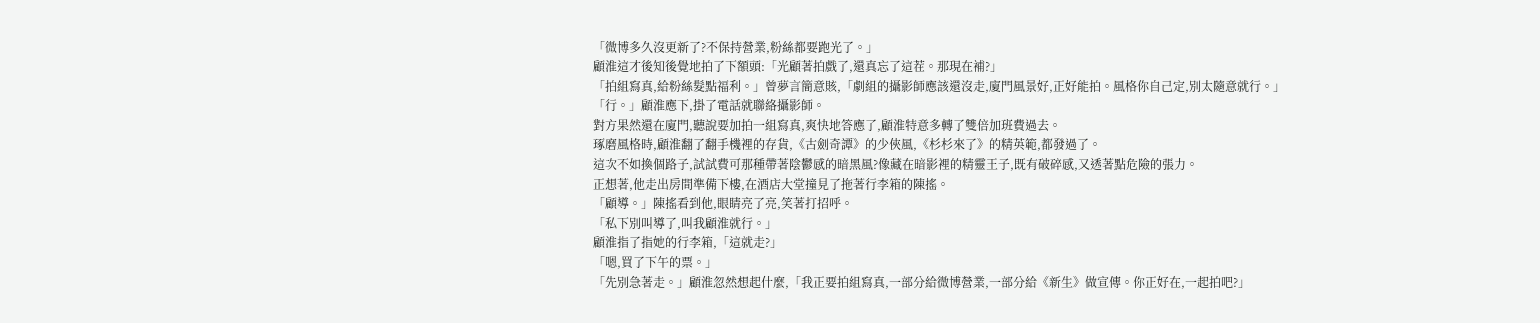「微博多久沒更新了?不保持營業,粉絲都要跑光了。」
顧淮這才後知後覺地拍了下額頭:「光顧著拍戲了,還真忘了這茬。那現在補?」
「拍組寫真,給粉絲髮點福利。」曾夢言簡意賅,「劇組的攝影師應該還沒走,廈門風景好,正好能拍。風格你自己定,別太隨意就行。」
「行。」顧淮應下,掛了電話就聯絡攝影師。
對方果然還在廈門,聽說要加拍一組寫真,爽快地答應了,顧淮特意多轉了雙倍加班費過去。
琢磨風格時,顧淮翻了翻手機裡的存貨,《古劍奇譚》的少俠風,《杉杉來了》的精英範,都發過了。
這次不如換個路子,試試費可那種帶著陰鬱感的暗黑風?像藏在暗影裡的精靈王子,既有破碎感,又透著點危險的張力。
正想著,他走出房間準備下樓,在酒店大堂撞見了拖著行李箱的陳搖。
「顧導。」陳搖看到他,眼睛亮了亮,笑著打招呼。
「私下別叫導了,叫我顧淮就行。」
顧淮指了指她的行李箱,「這就走?」
「嗯,買了下午的票。」
「先別急著走。」顧淮忽然想起什麼,「我正要拍組寫真,一部分給微博營業,一部分給《新生》做宣傳。你正好在,一起拍吧?」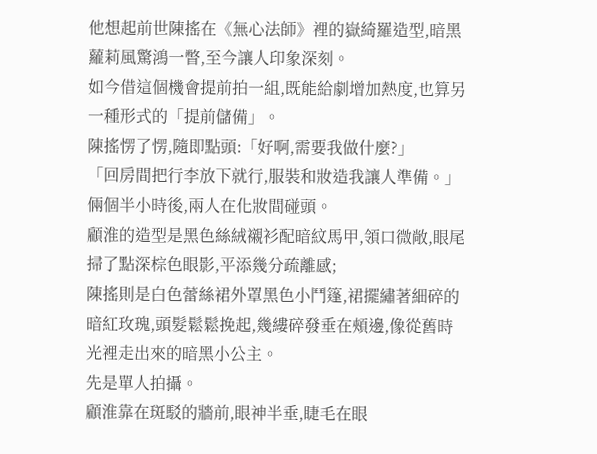他想起前世陳搖在《無心法師》裡的嶽綺羅造型,暗黑蘿莉風驚鴻一瞥,至今讓人印象深刻。
如今借這個機會提前拍一組,既能給劇增加熱度,也算另一種形式的「提前儲備」。
陳搖愣了愣,隨即點頭:「好啊,需要我做什麼?」
「回房間把行李放下就行,服裝和妝造我讓人準備。」
倆個半小時後,兩人在化妝間碰頭。
顧淮的造型是黑色絲絨襯衫配暗紋馬甲,領口微敞,眼尾掃了點深棕色眼影,平添幾分疏離感;
陳搖則是白色蕾絲裙外罩黑色小鬥篷,裙擺繡著細碎的暗紅玫瑰,頭髮鬆鬆挽起,幾縷碎發垂在頰邊,像從舊時光裡走出來的暗黑小公主。
先是單人拍攝。
顧淮靠在斑駁的牆前,眼神半垂,睫毛在眼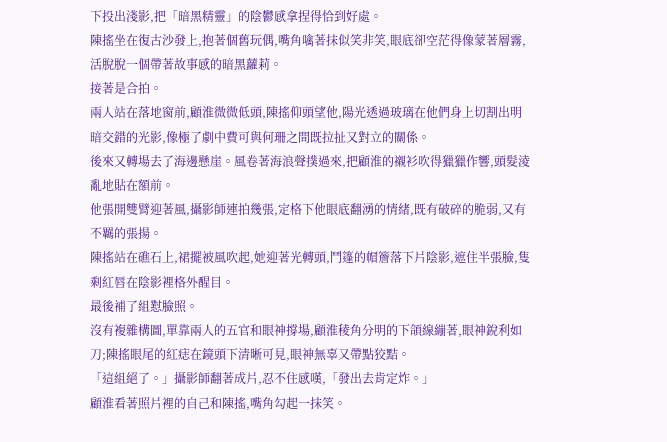下投出淺影,把「暗黑精靈」的陰鬱感拿捏得恰到好處。
陳搖坐在復古沙發上,抱著個舊玩偶,嘴角噙著抹似笑非笑,眼底卻空茫得像蒙著層霧,活脫脫一個帶著故事感的暗黑蘿莉。
接著是合拍。
兩人站在落地窗前,顧淮微微低頭,陳搖仰頭望他,陽光透過玻璃在他們身上切割出明暗交錯的光影,像極了劇中費可與何珊之間既拉扯又對立的關係。
後來又轉場去了海邊懸崖。風卷著海浪聲撲過來,把顧淮的襯衫吹得獵獵作響,頭髮淩亂地貼在額前。
他張開雙臂迎著風,攝影師連拍幾張,定格下他眼底翻湧的情緒,既有破碎的脆弱,又有不羈的張揚。
陳搖站在礁石上,裙擺被風吹起,她迎著光轉頭,鬥篷的帽簷落下片陰影,遮住半張臉,隻剩紅唇在陰影裡格外醒目。
最後補了組懟臉照。
沒有複雜構圖,單靠兩人的五官和眼神撐場,顧淮稜角分明的下頜線繃著,眼神銳利如刀;陳搖眼尾的紅痣在鏡頭下清晰可見,眼神無辜又帶點狡黠。
「這組絕了。」攝影師翻著成片,忍不住感嘆,「發出去肯定炸。」
顧淮看著照片裡的自己和陳搖,嘴角勾起一抹笑。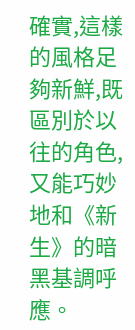確實,這樣的風格足夠新鮮,既區別於以往的角色,又能巧妙地和《新生》的暗黑基調呼應。